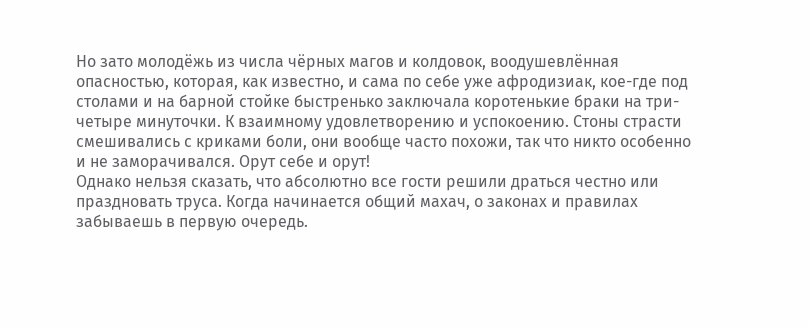Но зато молодёжь из числа чёрных магов и колдовок, воодушевлённая опасностью, которая, как известно, и сама по себе уже афродизиак, кое-где под столами и на барной стойке быстренько заключала коротенькие браки на три-четыре минуточки. К взаимному удовлетворению и успокоению. Стоны страсти смешивались с криками боли, они вообще часто похожи, так что никто особенно и не заморачивался. Орут себе и орут!
Однако нельзя сказать, что абсолютно все гости решили драться честно или праздновать труса. Когда начинается общий махач, о законах и правилах забываешь в первую очередь.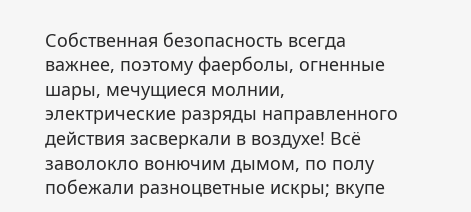Собственная безопасность всегда важнее, поэтому фаерболы, огненные шары, мечущиеся молнии, электрические разряды направленного действия засверкали в воздухе! Всё заволокло вонючим дымом, по полу побежали разноцветные искры; вкупе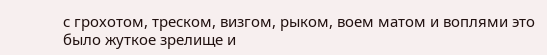с грохотом, треском, визгом, рыком, воем матом и воплями это было жуткое зрелище и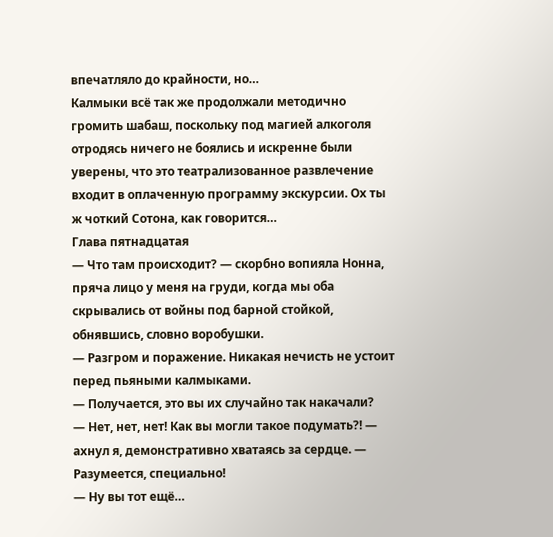впечатляло до крайности, но…
Калмыки всё так же продолжали методично громить шабаш, поскольку под магией алкоголя отродясь ничего не боялись и искренне были уверены, что это театрализованное развлечение входит в оплаченную программу экскурсии. Ох ты ж чоткий Сотона, как говорится…
Глава пятнадцатая
— Что там происходит? — скорбно вопияла Нонна, пряча лицо у меня на груди, когда мы оба скрывались от войны под барной стойкой, обнявшись, словно воробушки.
— Разгром и поражение. Никакая нечисть не устоит перед пьяными калмыками.
— Получается, это вы их случайно так накачали?
— Нет, нет, нет! Как вы могли такое подумать?! — ахнул я, демонстративно хватаясь за сердце. — Разумеется, специально!
— Ну вы тот ещё…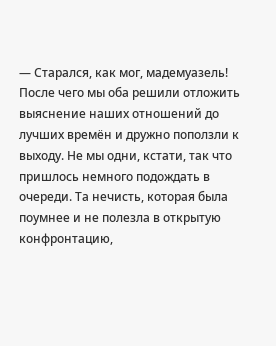— Старался, как мог, мадемуазель!
После чего мы оба решили отложить выяснение наших отношений до лучших времён и дружно поползли к выходу. Не мы одни, кстати, так что пришлось немного подождать в очереди. Та нечисть, которая была поумнее и не полезла в открытую конфронтацию,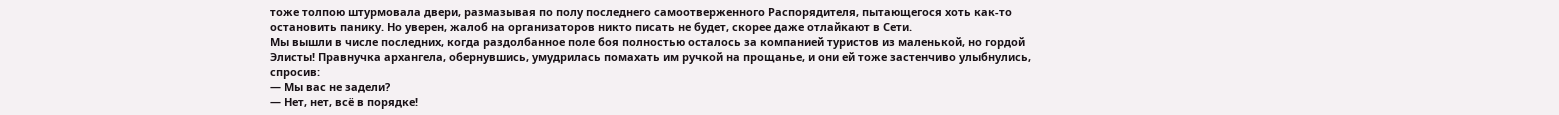тоже толпою штурмовала двери, размазывая по полу последнего самоотверженного Распорядителя, пытающегося хоть как-то остановить панику. Но уверен, жалоб на организаторов никто писать не будет, скорее даже отлайкают в Сети.
Мы вышли в числе последних, когда раздолбанное поле боя полностью осталось за компанией туристов из маленькой, но гордой Элисты! Правнучка архангела, обернувшись, умудрилась помахать им ручкой на прощанье, и они ей тоже застенчиво улыбнулись, спросив:
— Мы вас не задели?
— Нет, нет, всё в порядке!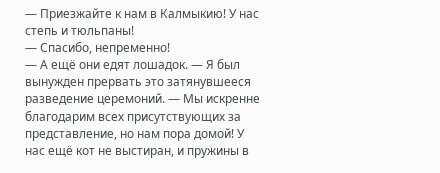— Приезжайте к нам в Калмыкию! У нас степь и тюльпаны!
— Спасибо, непременно!
— А ещё они едят лошадок. — Я был вынужден прервать это затянувшееся разведение церемоний. — Мы искренне благодарим всех присутствующих за представление, но нам пора домой! У нас ещё кот не выстиран, и пружины в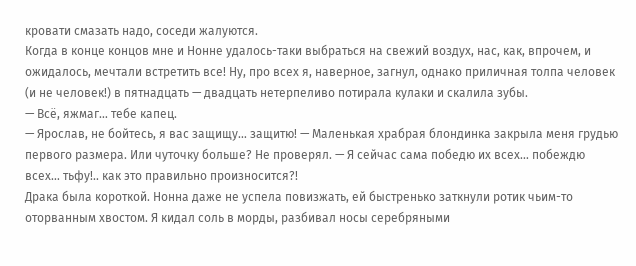кровати смазать надо, соседи жалуются.
Когда в конце концов мне и Нонне удалось-таки выбраться на свежий воздух, нас, как, впрочем, и ожидалось, мечтали встретить все! Ну, про всех я, наверное, загнул, однако приличная толпа человек (и не человек!) в пятнадцать — двадцать нетерпеливо потирала кулаки и скалила зубы.
— Всё, яжмаг… тебе капец.
— Ярослав, не бойтесь, я вас защищу… защитю! — Маленькая храбрая блондинка закрыла меня грудью первого размера. Или чуточку больше? Не проверял. — Я сейчас сама победю их всех… побеждю всех… тьфу!.. как это правильно произносится?!
Драка была короткой. Нонна даже не успела повизжать, ей быстренько заткнули ротик чьим-то оторванным хвостом. Я кидал соль в морды, разбивал носы серебряными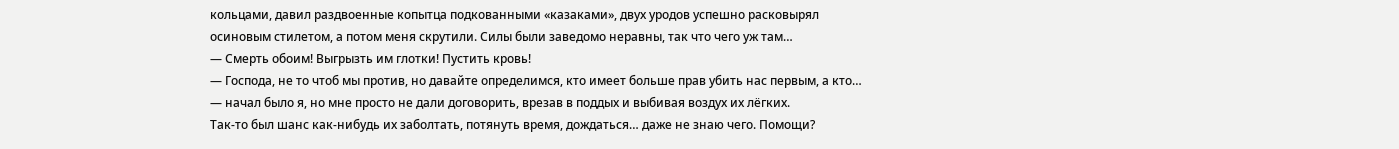кольцами, давил раздвоенные копытца подкованными «казаками», двух уродов успешно расковырял осиновым стилетом, а потом меня скрутили. Силы были заведомо неравны, так что чего уж там…
— Смерть обоим! Выгрызть им глотки! Пустить кровь!
— Господа, не то чтоб мы против, но давайте определимся, кто имеет больше прав убить нас первым, а кто… — начал было я, но мне просто не дали договорить, врезав в поддых и выбивая воздух их лёгких.
Так-то был шанс как-нибудь их заболтать, потянуть время, дождаться… даже не знаю чего. Помощи?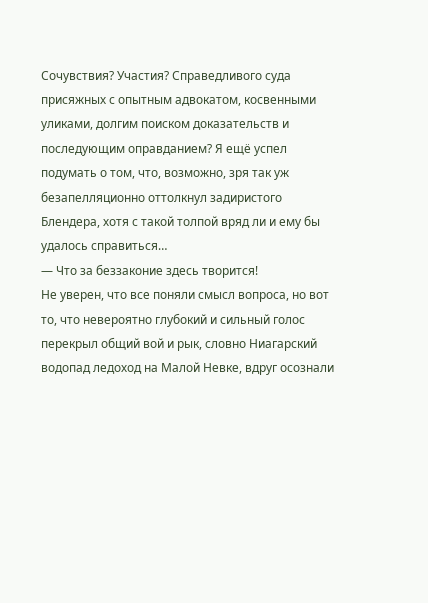Сочувствия? Участия? Справедливого суда присяжных с опытным адвокатом, косвенными уликами, долгим поиском доказательств и последующим оправданием? Я ещё успел подумать о том, что, возможно, зря так уж безапелляционно оттолкнул задиристого Блендера, хотя с такой толпой вряд ли и ему бы удалось справиться…
— Что за беззаконие здесь творится!
Не уверен, что все поняли смысл вопроса, но вот то, что невероятно глубокий и сильный голос перекрыл общий вой и рык, словно Ниагарский водопад ледоход на Малой Невке, вдруг осознали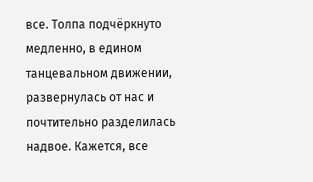все. Толпа подчёркнуто медленно, в едином танцевальном движении, развернулась от нас и почтительно разделилась надвое. Кажется, все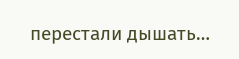перестали дышать…